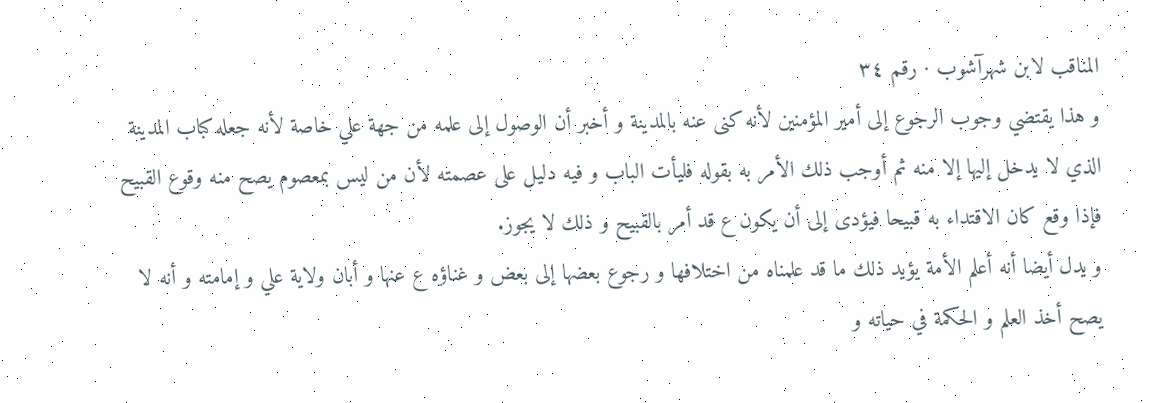المناقب لابن شهرآشوب · رقم ٣٤
و هذا يقتضي وجوب الرجوع إلى أمير المؤمنين لأنه كنى عنه بالمدينة و أخبر أن الوصول إلى علمه من جهة علي خاصة لأنه جعله كباب المدينة الذي لا يدخل إليها إلا منه ثم أوجب ذلك الأمر به بقوله فليأت الباب و فيه دليل على عصمته لأن من ليس بمعصوم يصح منه وقوع القبيح فإذا وقع كان الاقتداء به قبيحا فيؤدى إلى أن يكون ع قد أمر بالقبيح و ذلك لا يجوز.
و يدل أيضا أنه أعلم الأمة يؤيد ذلك ما قد علمناه من اختلافها و رجوع بعضها إلى بعض و غناؤه ع عنها و أبان ولاية علي و إمامته و أنه لا يصح أخذ العلم و الحكمة في حياته و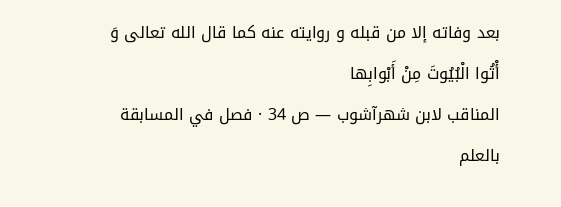بعد وفاته إلا من قبله و روايته عنه كما قال الله تعالى وَ أْتُوا الْبُيُوتَ مِنْ أَبْوابِها
المناقب لابن شهرآشوب — ص 34 · فصل في المسابقة بالعلم